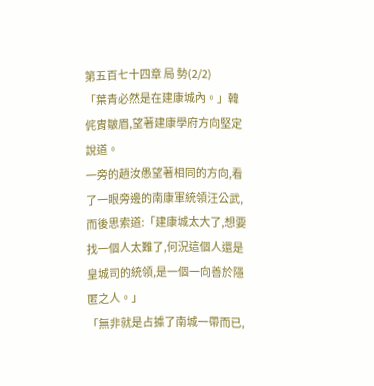第五百七十四章 局 勢(2/2)
「葉青必然是在建康城內。」韓侂胄皺眉,望著建康學府方向堅定說道。
一旁的趙汝愚望著相同的方向,看了一眼旁邊的南康軍統領汪公武,而後思索道:「建康城太大了,想要找一個人太難了,何況這個人還是皇城司的統領,是一個一向善於隱匿之人。」
「無非就是占據了南城一帶而已,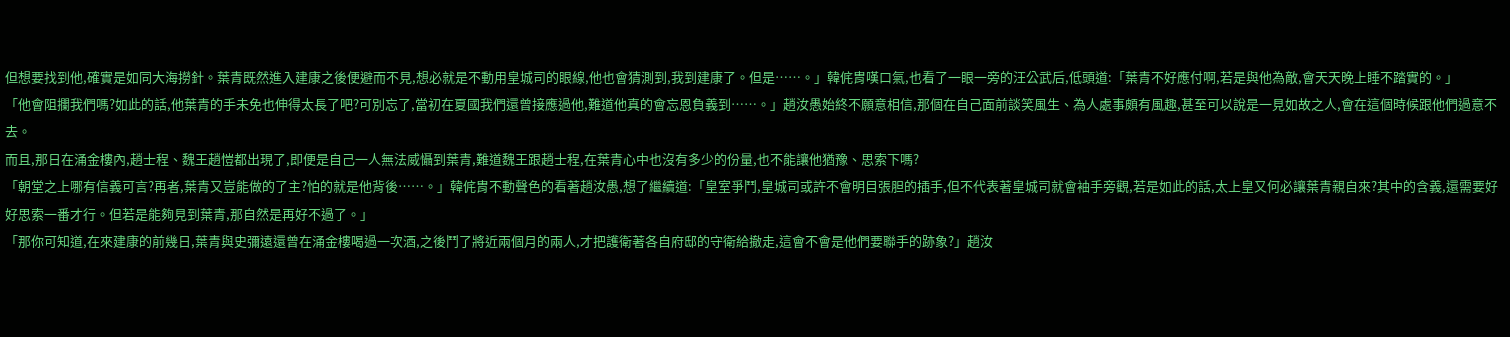但想要找到他,確實是如同大海撈針。葉青既然進入建康之後便避而不見,想必就是不動用皇城司的眼線,他也會猜測到,我到建康了。但是……。」韓侂胄嘆口氣,也看了一眼一旁的汪公武后,低頭道:「葉青不好應付啊,若是與他為敵,會天天晚上睡不踏實的。」
「他會阻攔我們嗎?如此的話,他葉青的手未免也伸得太長了吧?可別忘了,當初在夏國我們還曾接應過他,難道他真的會忘恩負義到……。」趙汝愚始終不願意相信,那個在自己面前談笑風生、為人處事頗有風趣,甚至可以說是一見如故之人,會在這個時候跟他們過意不去。
而且,那日在涌金樓內,趙士程、魏王趙愷都出現了,即便是自己一人無法威懾到葉青,難道魏王跟趙士程,在葉青心中也沒有多少的份量,也不能讓他猶豫、思索下嗎?
「朝堂之上哪有信義可言?再者,葉青又豈能做的了主?怕的就是他背後……。」韓侂胄不動聲色的看著趙汝愚,想了繼續道:「皇室爭鬥,皇城司或許不會明目張胆的插手,但不代表著皇城司就會袖手旁觀,若是如此的話,太上皇又何必讓葉青親自來?其中的含義,還需要好好思索一番才行。但若是能夠見到葉青,那自然是再好不過了。」
「那你可知道,在來建康的前幾日,葉青與史彌遠還曾在涌金樓喝過一次酒,之後鬥了將近兩個月的兩人,才把護衛著各自府邸的守衛給撤走,這會不會是他們要聯手的跡象?」趙汝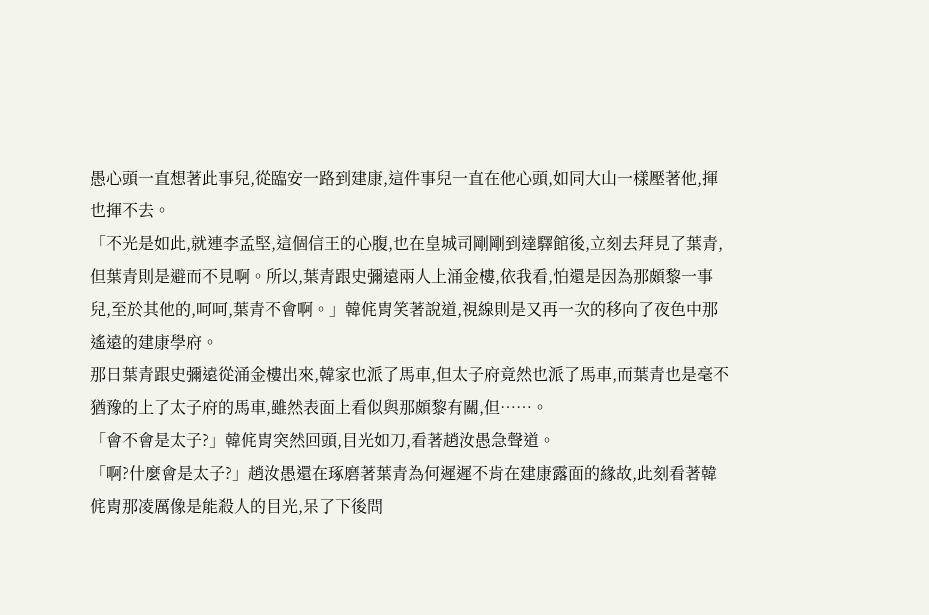愚心頭一直想著此事兒,從臨安一路到建康,這件事兒一直在他心頭,如同大山一樣壓著他,揮也揮不去。
「不光是如此,就連李孟堅,這個信王的心腹,也在皇城司剛剛到達驛館後,立刻去拜見了葉青,但葉青則是避而不見啊。所以,葉青跟史彌遠兩人上涌金樓,依我看,怕還是因為那頗黎一事兒,至於其他的,呵呵,葉青不會啊。」韓侂胄笑著說道,視線則是又再一次的移向了夜色中那遙遠的建康學府。
那日葉青跟史彌遠從涌金樓出來,韓家也派了馬車,但太子府竟然也派了馬車,而葉青也是毫不猶豫的上了太子府的馬車,雖然表面上看似與那頗黎有關,但……。
「會不會是太子?」韓侂胄突然回頭,目光如刀,看著趙汝愚急聲道。
「啊?什麼會是太子?」趙汝愚還在琢磨著葉青為何遲遲不肯在建康露面的緣故,此刻看著韓侂胄那凌厲像是能殺人的目光,呆了下後問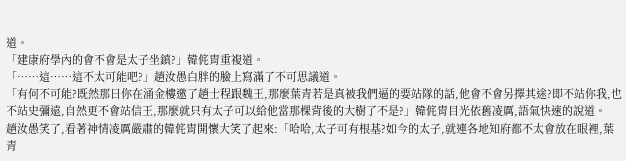道。
「建康府學內的會不會是太子坐鎮?」韓侂胄重複道。
「……這……這不太可能吧?」趙汝愚白胖的臉上寫滿了不可思議道。
「有何不可能?既然那日你在涌金樓邀了趙士程跟魏王,那麼葉青若是真被我們逼的要站隊的話,他會不會另擇其途?即不站你我,也不站史彌遠,自然更不會站信王,那麼就只有太子可以給他當那棵背後的大樹了不是?」韓侂胄目光依舊凌厲,語氣快速的說道。
趙汝愚笑了,看著神情凌厲嚴肅的韓侂胄開懷大笑了起來:「哈哈,太子可有根基?如今的太子,就連各地知府都不太會放在眼裡,葉青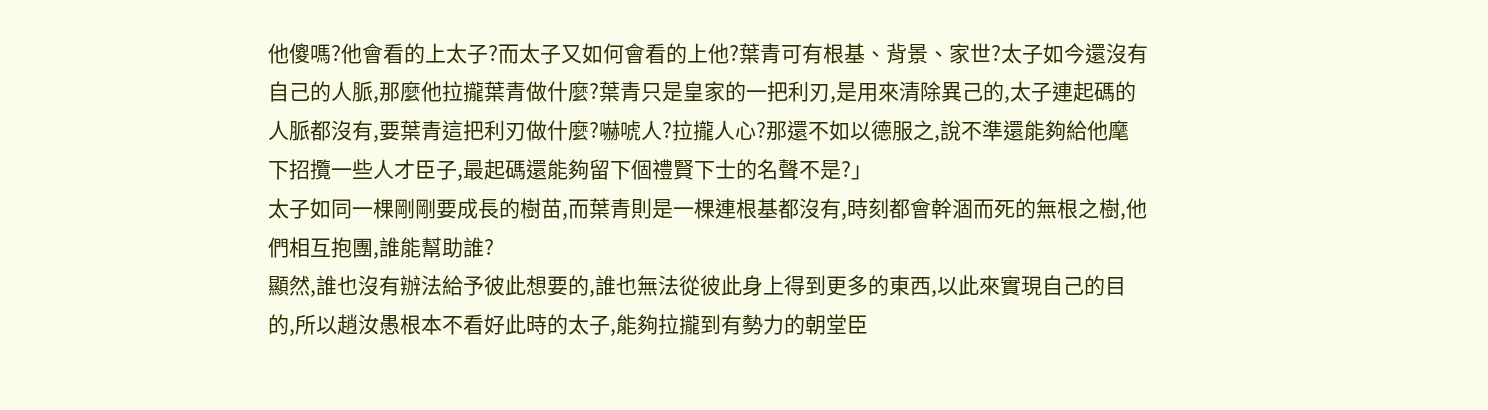他傻嗎?他會看的上太子?而太子又如何會看的上他?葉青可有根基、背景、家世?太子如今還沒有自己的人脈,那麼他拉攏葉青做什麼?葉青只是皇家的一把利刃,是用來清除異己的,太子連起碼的人脈都沒有,要葉青這把利刃做什麼?嚇唬人?拉攏人心?那還不如以德服之,說不準還能夠給他麾下招攬一些人才臣子,最起碼還能夠留下個禮賢下士的名聲不是?」
太子如同一棵剛剛要成長的樹苗,而葉青則是一棵連根基都沒有,時刻都會幹涸而死的無根之樹,他們相互抱團,誰能幫助誰?
顯然,誰也沒有辦法給予彼此想要的,誰也無法從彼此身上得到更多的東西,以此來實現自己的目的,所以趙汝愚根本不看好此時的太子,能夠拉攏到有勢力的朝堂臣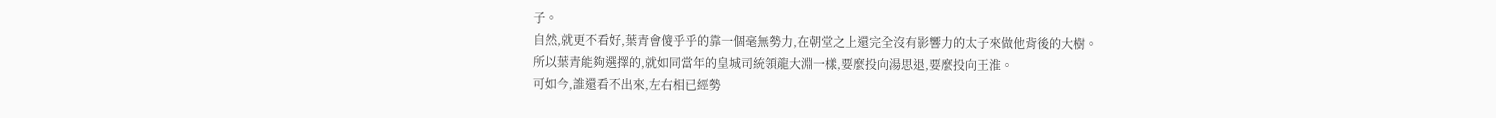子。
自然,就更不看好,葉青會傻乎乎的靠一個毫無勢力,在朝堂之上還完全沒有影響力的太子來做他背後的大樹。
所以葉青能夠選擇的,就如同當年的皇城司統領龍大淵一樣,要麼投向湯思退,要麼投向王淮。
可如今,誰還看不出來,左右相已經勢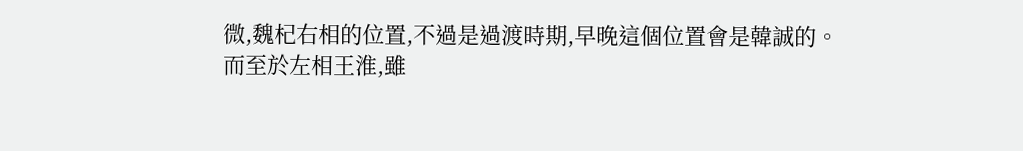微,魏杞右相的位置,不過是過渡時期,早晚這個位置會是韓誠的。
而至於左相王淮,雖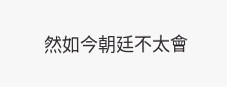然如今朝廷不太會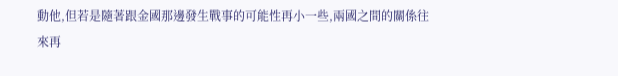動他,但若是隨著跟金國那邊發生戰事的可能性再小一些,兩國之間的關係往來再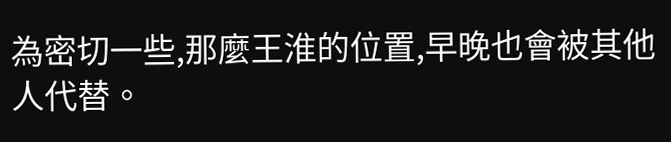為密切一些,那麼王淮的位置,早晚也會被其他人代替。